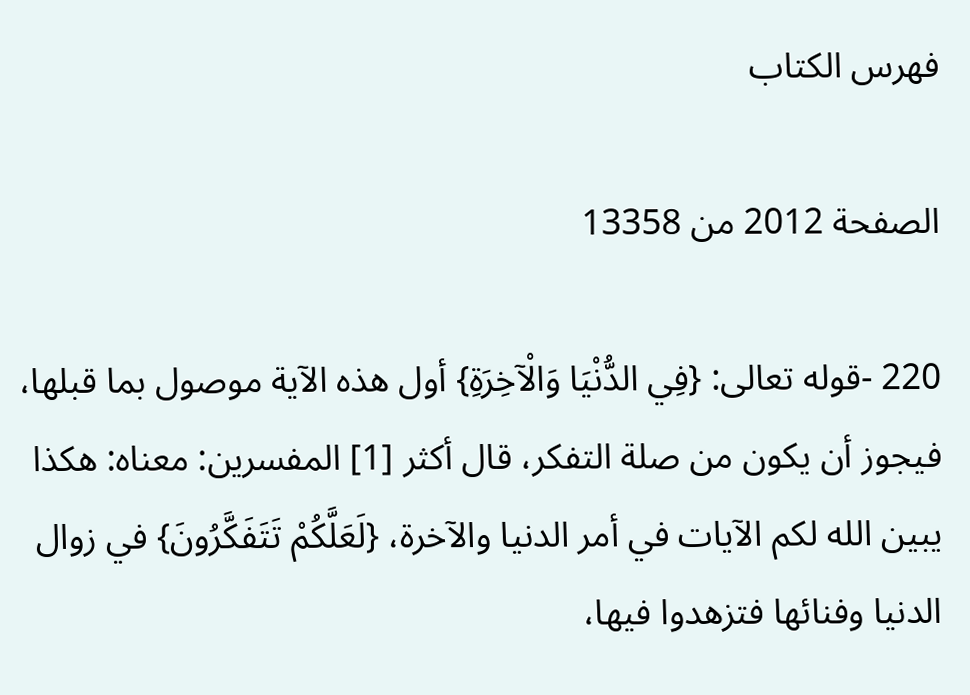فهرس الكتاب

الصفحة 2012 من 13358

220 -قوله تعالى: {فِي الدُّنْيَا وَالْآخِرَةِ} أول هذه الآية موصول بما قبلها، فيجوز أن يكون من صلة التفكر، قال أكثر [1] المفسرين: معناه: هكذا يبين الله لكم الآيات في أمر الدنيا والآخرة، {لَعَلَّكُمْ تَتَفَكَّرُونَ} في زوال الدنيا وفنائها فتزهدوا فيها،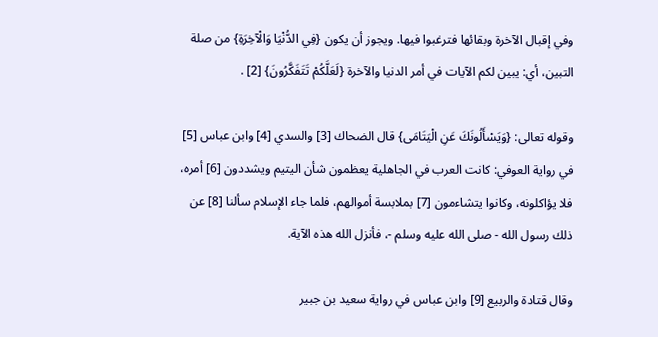وفي إقبال الآخرة وبقائها فترغبوا فيها. ويجوز أن يكون {فِي الدُّنْيَا وَالْآخِرَةِ} من صلة التبين، أي: يبين لكم الآيات في أمر الدنيا والآخرة {لَعَلَّكُمْ تَتَفَكَّرُونَ} [2] .

وقوله تعالى: {وَيَسْأَلُونَكَ عَنِ الْيَتَامَى} قال الضحاك [3] والسدي [4] وابن عباس [5] في رواية العوفي: كانت العرب في الجاهلية يعظمون شأن اليتيم ويشددون [6] أمره، فلا يؤاكلونه، وكانوا يتشاءمون [7] بملابسة أموالهم، فلما جاء الإسلام سألنا [8] عن ذلك رسول الله - صلى الله عليه وسلم -، فأنزل الله هذه الآية.

وقال قتادة والربيع [9] وابن عباس في رواية سعيد بن جبير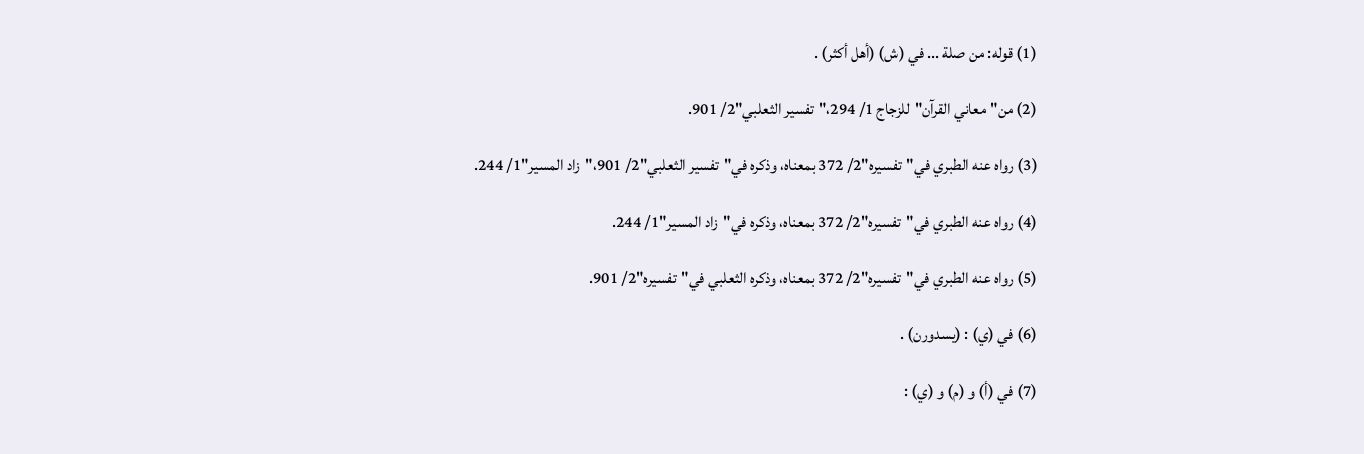(1) قوله: من صلة ... في (ش) (أهل أكثر) .

(2) من"معاني القرآن"للزجاج 1/ 294،"تفسير الثعلبي"2/ 901.

(3) رواه عنه الطبري في"تفسيره"2/ 372 بمعناه، وذكره في"تفسير الثعلبي"2/ 901،"زاد المسير"1/ 244.

(4) رواه عنه الطبري في"تفسيره"2/ 372 بمعناه، وذكره في"زاد المسير"1/ 244.

(5) رواه عنه الطبري في"تفسيره"2/ 372 بمعناه، وذكره الثعلبي في"تفسيره"2/ 901.

(6) في (ي) : (يسدورن) .

(7) في (أ) و (م) و (ي) :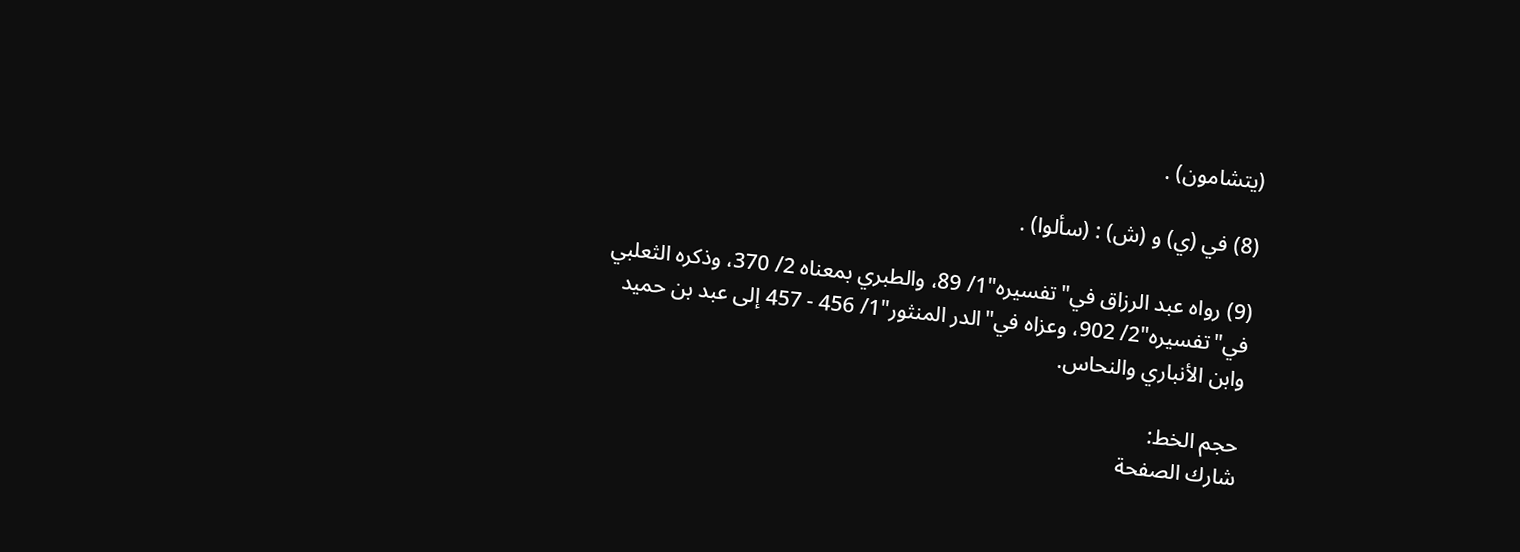(يتشامون) .

(8) في (ي) و (ش) : (سألوا) .

(9) رواه عبد الرزاق في"تفسيره"1/ 89، والطبري بمعناه 2/ 370، وذكره الثعلبي في"تفسيره"2/ 902، وعزاه في"الدر المنثور"1/ 456 - 457 إلى عبد بن حميد وابن الأنباري والنحاس.

حجم الخط:
شارك الصفحة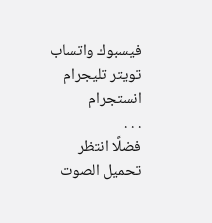فيسبوك واتساب تويتر تليجرام انستجرام
. . .
فضلًا انتظر تحميل الصوت